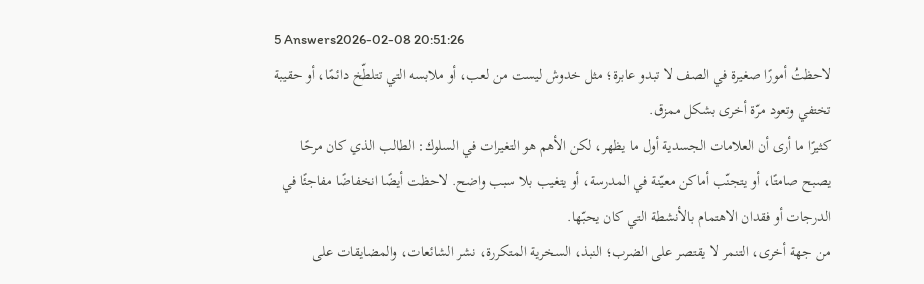5 Answers2026-02-08 20:51:26
لاحظتُ أمورًا صغيرة في الصف لا تبدو عابرة؛ مثل خدوش ليست من لعب، أو ملابسه التي تتلطّخ دائمًا، أو حقيبة تختفي وتعود مرّة أخرى بشكل ممزق.
كثيرًا ما أرى أن العلامات الجسدية أول ما يظهر، لكن الأهم هو التغيرات في السلوك: الطالب الذي كان مرحًا يصبح صامتًا، أو يتجنّب أماكن معيّنة في المدرسة، أو يتغيب بلا سبب واضح. لاحظت أيضًا انخفاضًا مفاجئًا في الدرجات أو فقدان الاهتمام بالأنشطة التي كان يحبّها.
من جهة أخرى، التنمر لا يقتصر على الضرب؛ النبذ، السخرية المتكررة، نشر الشائعات، والمضايقات على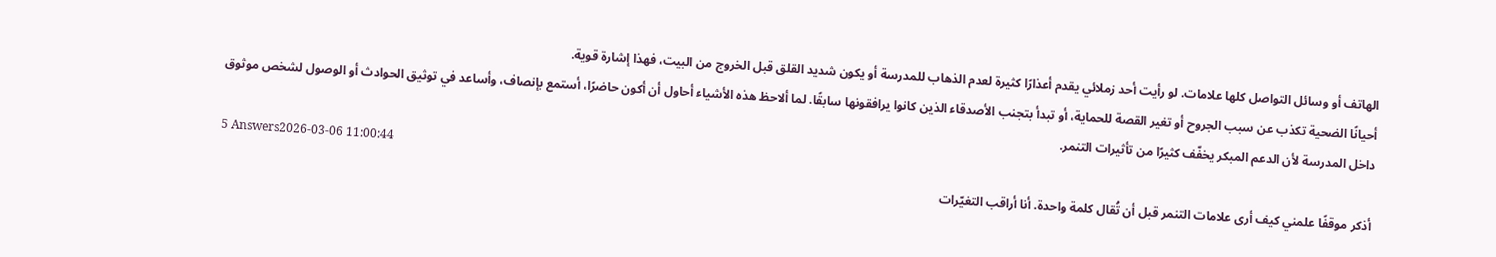الهاتف أو وسائل التواصل كلها علامات. لو رأيت أحد زملائي يقدم أعذارًا كثيرة لعدم الذهاب للمدرسة أو يكون شديد القلق قبل الخروج من البيت، فهذا إشارة قوية.
أحيانًا الضحية تكذب عن سبب الجروح أو تغير القصة للحماية، أو تبدأ بتجنب الأصدقاء الذين كانوا يرافقونها سابقًا. لما ألاحظ هذه الأشياء أحاول أن أكون حاضرًا، أستمع بإنصاف، وأساعد في توثيق الحوادث أو الوصول لشخص موثوق داخل المدرسة لأن الدعم المبكر يخفّف كثيرًا من تأثيرات التنمر.
5 Answers2026-03-06 11:00:44
أذكر موقفًا علمني كيف أرى علامات التنمر قبل أن تُقال كلمة واحدة. أنا أراقب التغيّرات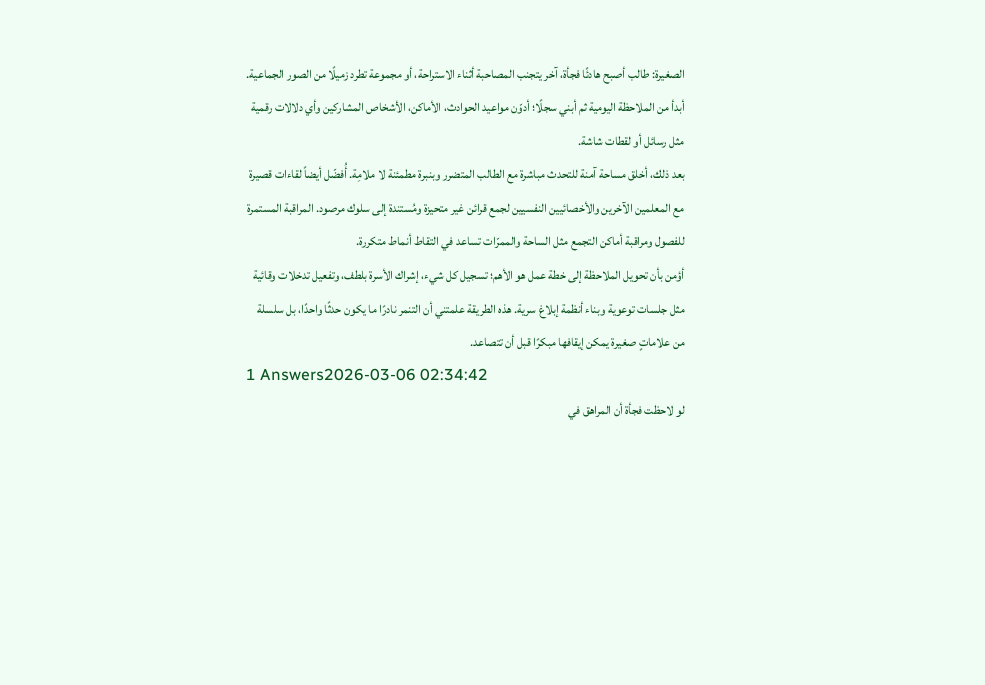الصغيرة: طالب أصبح هادئًا فجأة، آخر يتجنب المصاحبة أثناء الاستراحة، أو مجموعة تطرد زميلًا من الصور الجماعية. أبدأ من الملاحظة اليومية ثم أبني سجلًا؛ أدوّن مواعيد الحوادث، الأماكن، الأشخاص المشاركين وأي دلالات رقمية مثل رسائل أو لقطات شاشة.
بعد ذلك، أخلق مساحة آمنة للتحدث مباشرة مع الطالب المتضرر وبنبرة مطمئنة لا ملامِة. أُفضّل أيضاً لقاءات قصيرة مع المعلمين الآخرين والأخصائيين النفسيين لجمع قرائن غير متحيزة ومُستندة إلى سلوك مرصود. المراقبة المستمرة للفصول ومراقبة أماكن التجمع مثل الساحة والممرّات تساعد في التقاط أنماط متكررة.
أؤمن بأن تحويل الملاحظة إلى خطة عمل هو الأهم؛ تسجيل كل شيء، إشراك الأسرة بلطف، وتفعيل تدخلات وقائية مثل جلسات توعوية وبناء أنظمة إبلاغ سرية. هذه الطريقة علمتني أن التنمر نادرًا ما يكون حدثًا واحدًا، بل سلسلة من علاماتٍ صغيرة يمكن إيقافها مبكرًا قبل أن تتصاعد.
1 Answers2026-03-06 02:34:42
لو لاحظت فجأة أن المراهق في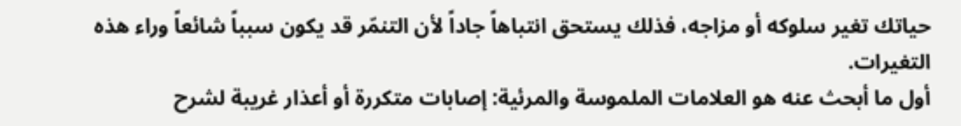حياتك تغير سلوكه أو مزاجه، فذلك يستحق انتباهاً جاداً لأن التنمّر قد يكون سبباً شائعاً وراء هذه التغيرات.
أول ما أبحث عنه هو العلامات الملموسة والمرئية: إصابات متكررة أو أعذار غريبة لشرح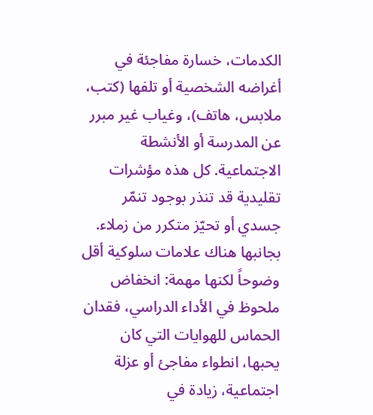الكدمات، خسارة مفاجئة في أغراضه الشخصية أو تلفها (كتب، ملابس، هاتف)، وغياب غير مبرر عن المدرسة أو الأنشطة الاجتماعية. كل هذه مؤشرات تقليدية قد تنذر بوجود تنمّر جسدي أو تحيّز متكرر من زملاء. بجانبها هناك علامات سلوكية أقل وضوحاً لكنها مهمة: انخفاض ملحوظ في الأداء الدراسي، فقدان الحماس للهوايات التي كان يحبها، انطواء مفاجئ أو عزلة اجتماعية، زيادة في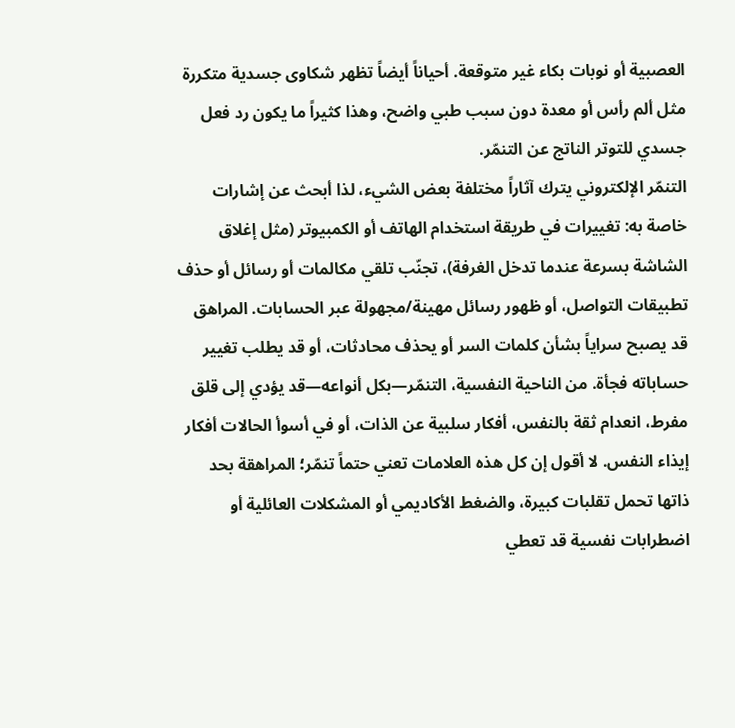العصبية أو نوبات بكاء غير متوقعة. أحياناً أيضاً تظهر شكاوى جسدية متكررة مثل ألم رأس أو معدة دون سبب طبي واضح، وهذا كثيراً ما يكون رد فعل جسدي للتوتر الناتج عن التنمّر.
التنمّر الإلكتروني يترك آثاراً مختلفة بعض الشيء، لذا أبحث عن إشارات خاصة به: تغييرات في طريقة استخدام الهاتف أو الكمبيوتر (مثل إغلاق الشاشة بسرعة عندما تدخل الغرفة)، تجنّب تلقي مكالمات أو رسائل أو حذف تطبيقات التواصل، أو ظهور رسائل مهينة/مجهولة عبر الحسابات. المراهق قد يصبح سراياً بشأن كلمات السر أو يحذف محادثات، أو قد يطلب تغيير حساباته فجأة. من الناحية النفسية، التنمّر—بكل أنواعه—قد يؤدي إلى قلق مفرط، انعدام ثقة بالنفس، أفكار سلبية عن الذات، أو في أسوأ الحالات أفكار إيذاء النفس. لا أقول إن كل هذه العلامات تعني حتماً تنمّر؛ المراهقة بحد ذاتها تحمل تقلبات كبيرة، والضغط الأكاديمي أو المشكلات العائلية أو اضطرابات نفسية قد تعطي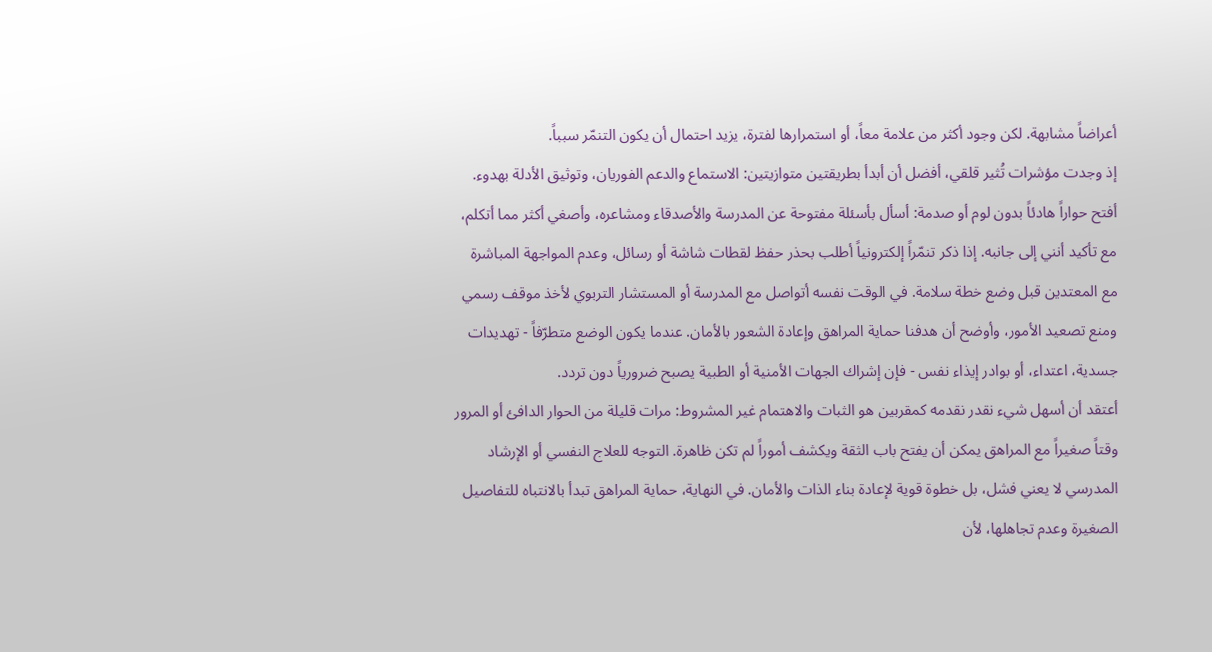أعراضاً مشابهة. لكن وجود أكثر من علامة معاً، أو استمرارها لفترة، يزيد احتمال أن يكون التنمّر سبباً.
إذ وجدت مؤشرات تُثير قلقي، أفضل أن أبدأ بطريقتين متوازيتين: الاستماع والدعم الفوريان، وتوثيق الأدلة بهدوء. أفتح حواراً هادئاً بدون لوم أو صدمة: أسأل بأسئلة مفتوحة عن المدرسة والأصدقاء ومشاعره، وأصغي أكثر مما أتكلم، مع تأكيد أنني إلى جانبه. إذا ذكر تنمّراً إلكترونياً أطلب بحذر حفظ لقطات شاشة أو رسائل، وعدم المواجهة المباشرة مع المعتدين قبل وضع خطة سلامة. في الوقت نفسه أتواصل مع المدرسة أو المستشار التربوي لأخذ موقف رسمي ومنع تصعيد الأمور، وأوضح أن هدفنا حماية المراهق وإعادة الشعور بالأمان. عندما يكون الوضع متطرّفاً - تهديدات جسدية، اعتداء، أو بوادر إيذاء نفس - فإن إشراك الجهات الأمنية أو الطبية يصبح ضرورياً دون تردد.
أعتقد أن أسهل شيء نقدر نقدمه كمقربين هو الثبات والاهتمام غير المشروط: مرات قليلة من الحوار الدافئ أو المرور وقتاً صغيراً مع المراهق يمكن أن يفتح باب الثقة ويكشف أموراً لم تكن ظاهرة. التوجه للعلاج النفسي أو الإرشاد المدرسي لا يعني فشل، بل خطوة قوية لإعادة بناء الذات والأمان. في النهاية، حماية المراهق تبدأ بالانتباه للتفاصيل الصغيرة وعدم تجاهلها، لأن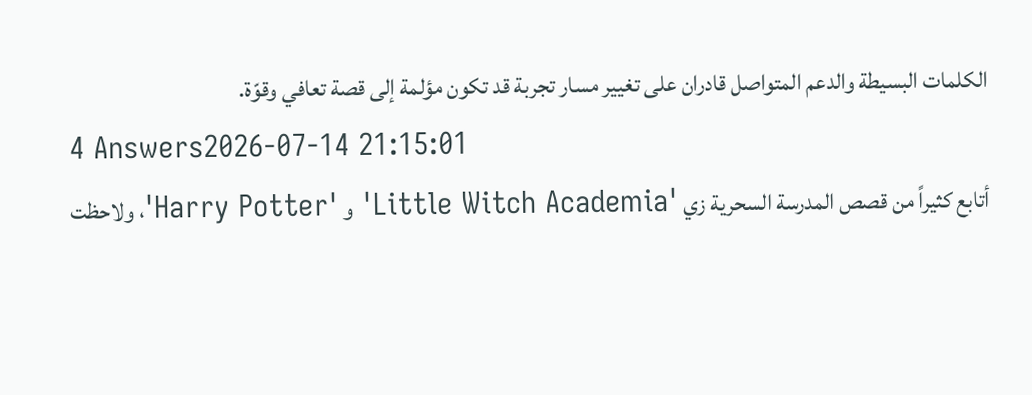الكلمات البسيطة والدعم المتواصل قادران على تغيير مسار تجربة قد تكون مؤلمة إلى قصة تعافي وقوّة.
4 Answers2026-07-14 21:15:01
أتابع كثيراً من قصص المدرسة السحرية زي 'Little Witch Academia' و 'Harry Potter'، ولاحظت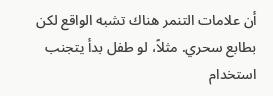أن علامات التنمر هناك تشبه الواقع لكن بطابع سحري. مثلاً، لو طفل بدأ يتجنب استخدام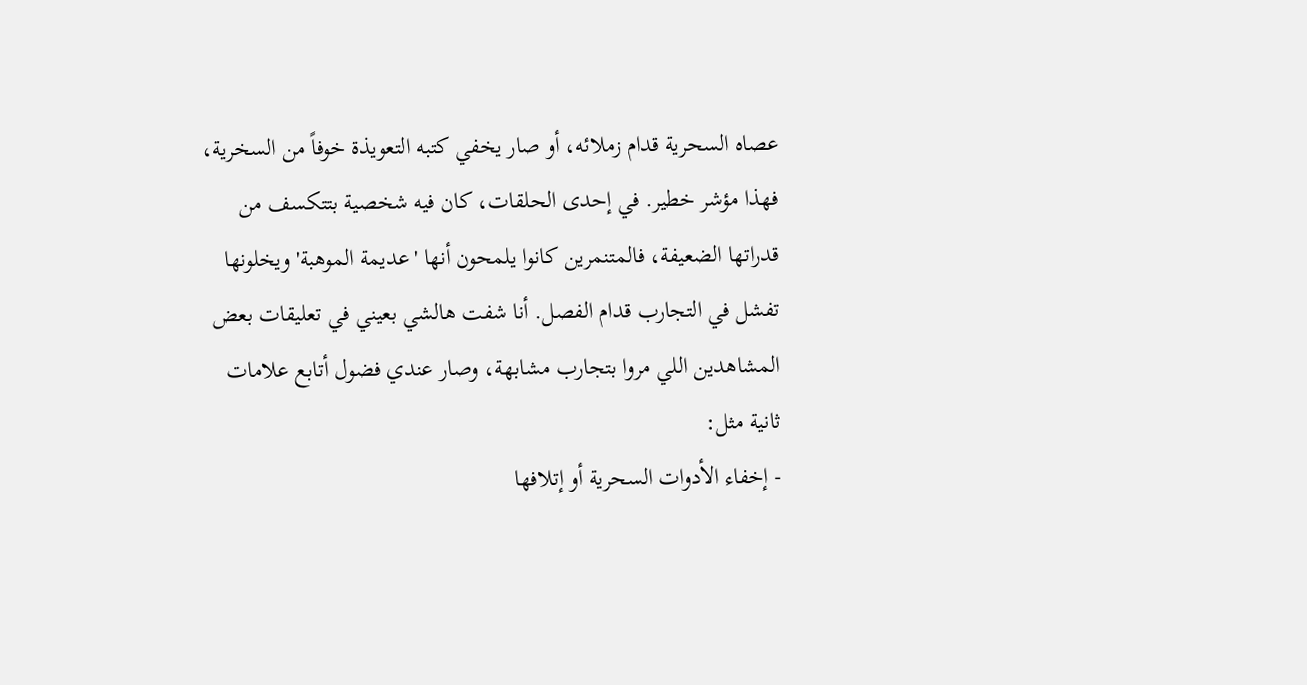عصاه السحرية قدام زملائه، أو صار يخفي كتبه التعويذة خوفاً من السخرية، فهذا مؤشر خطير. في إحدى الحلقات، كان فيه شخصية بتتكسف من قدراتها الضعيفة، فالمتنمرين كانوا يلمحون أنها 'عديمة الموهبة' ويخلونها تفشل في التجارب قدام الفصل. أنا شفت هالشي بعيني في تعليقات بعض المشاهدين اللي مروا بتجارب مشابهة، وصار عندي فضول أتابع علامات ثانية مثل:
- إخفاء الأدوات السحرية أو إتلافها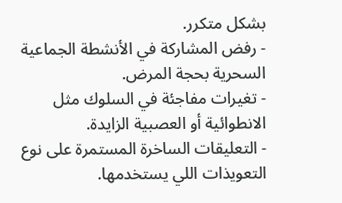بشكل متكرر.
- رفض المشاركة في الأنشطة الجماعية السحرية بحجة المرض.
- تغيرات مفاجئة في السلوك مثل الانطوائية أو العصبية الزايدة.
- التعليقات الساخرة المستمرة على نوع التعويذات اللي يستخدمها.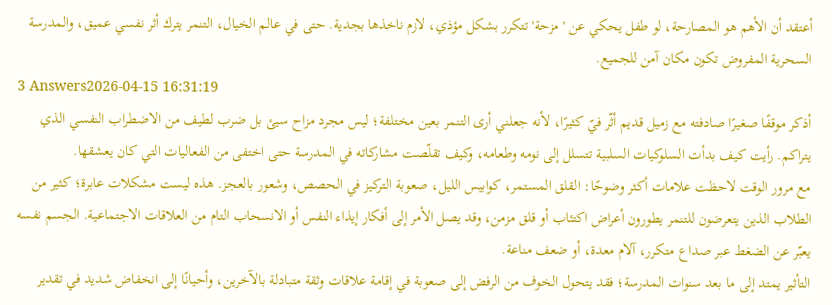أعتقد أن الأهم هو المصارحة، لو طفل يحكي عن 'مزحة' تتكرر بشكل مؤذي، لازم ناخذها بجدية. حتى في عالم الخيال، التنمر يترك أثر نفسي عميق، والمدرسة السحرية المفروض تكون مكان آمن للجميع.
3 Answers2026-04-15 16:31:19
أذكر موقفًا صغيرًا صادفته مع زميل قديم أثّر فيّ كثيرًا، لأنه جعلني أرى التنمر بعين مختلفة؛ ليس مجرد مزاح سيئ بل ضرب لطيف من الاضطراب النفسي الذي يتراكم. رأيت كيف بدأت السلوكيات السلبية تتسلل إلى نومه وطعامه، وكيف تقلّصت مشاركاته في المدرسة حتى اختفى من الفعاليات التي كان يعشقها.
مع مرور الوقت لاحظت علامات أكثر وضوحًا: القلق المستمر، كوابيس الليل، صعوبة التركيز في الحصص، وشعور بالعجز. هذه ليست مشكلات عابرة؛ كثير من الطلاب الذين يتعرضون للتنمر يطورون أعراض اكتئاب أو قلق مزمن، وقد يصل الأمر إلى أفكار إيذاء النفس أو الانسحاب التام من العلاقات الاجتماعية. الجسم نفسه يعبّر عن الضغط عبر صداع متكرر، آلام معدة، أو ضعف مناعة.
التأثير يمتد إلى ما بعد سنوات المدرسة؛ فقد يتحول الخوف من الرفض إلى صعوبة في إقامة علاقات وثقة متبادلة بالآخرين، وأحيانًا إلى انخفاض شديد في تقدير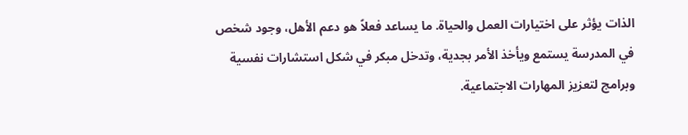الذات يؤثر على اختيارات العمل والحياة. ما يساعد فعلاً هو دعم الأهل، وجود شخص في المدرسة يستمع ويأخذ الأمر بجدية، وتدخل مبكر في شكل استشارات نفسية وبرامج لتعزيز المهارات الاجتماعية.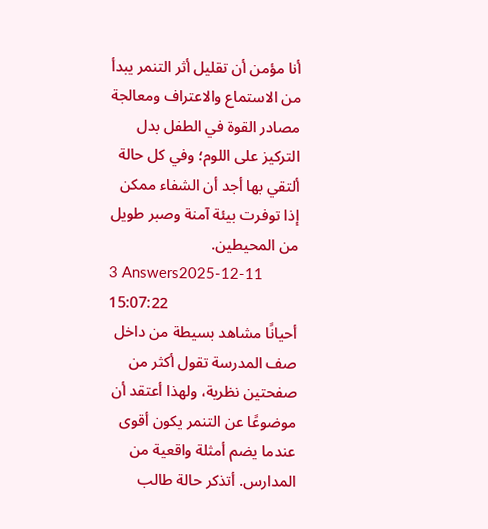أنا مؤمن أن تقليل أثر التنمر يبدأ من الاستماع والاعتراف ومعالجة مصادر القوة في الطفل بدل التركيز على اللوم؛ وفي كل حالة ألتقي بها أجد أن الشفاء ممكن إذا توفرت بيئة آمنة وصبر طويل من المحيطين.
3 Answers2025-12-11 15:07:22
أحيانًا مشاهد بسيطة من داخل صف المدرسة تقول أكثر من صفحتين نظرية، ولهذا أعتقد أن موضوعًا عن التنمر يكون أقوى عندما يضم أمثلة واقعية من المدارس. أتذكر حالة طالب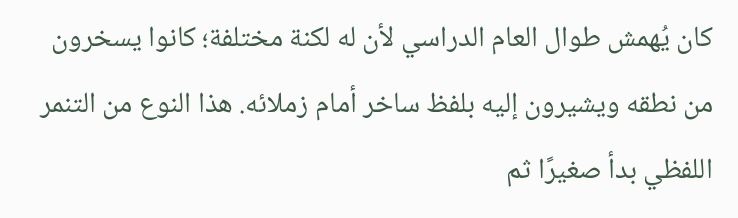كان يُهمش طوال العام الدراسي لأن له لكنة مختلفة؛ كانوا يسخرون من نطقه ويشيرون إليه بلفظ ساخر أمام زملائه. هذا النوع من التنمر اللفظي بدأ صغيرًا ثم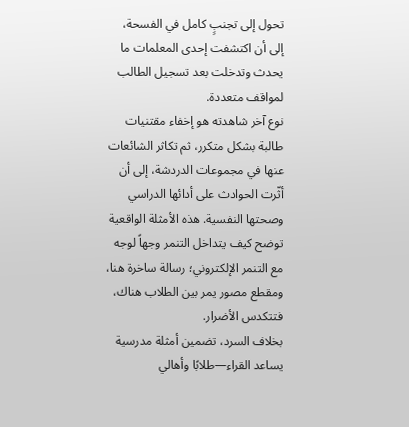تحول إلى تجنبٍ كامل في الفسحة، إلى أن اكتشفت إحدى المعلمات ما يحدث وتدخلت بعد تسجيل الطالب لمواقف متعددة.
نوع آخر شاهدته هو إخفاء مقتنيات طالبة بشكل متكرر، ثم تكاثر الشائعات عنها في مجموعات الدردشة، إلى أن أثّرت الحوادث على أدائها الدراسي وصحتها النفسية. هذه الأمثلة الواقعية توضح كيف يتداخل التنمر وجهاً لوجه مع التنمر الإلكتروني؛ رسالة ساخرة هنا، ومقطع مصور يمر بين الطلاب هناك، فتتكدس الأضرار.
بخلاف السرد، تضمين أمثلة مدرسية يساعد القراء—طلابًا وأهالي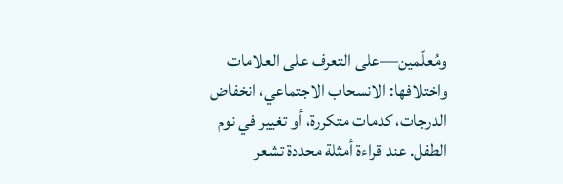ومُعلّمين—على التعرف على العلامات واختلافها: الانسحاب الاجتماعي، انخفاض الدرجات، كدمات متكررة، أو تغيير في نوم الطفل. عند قراءة أمثلة محددة تشعر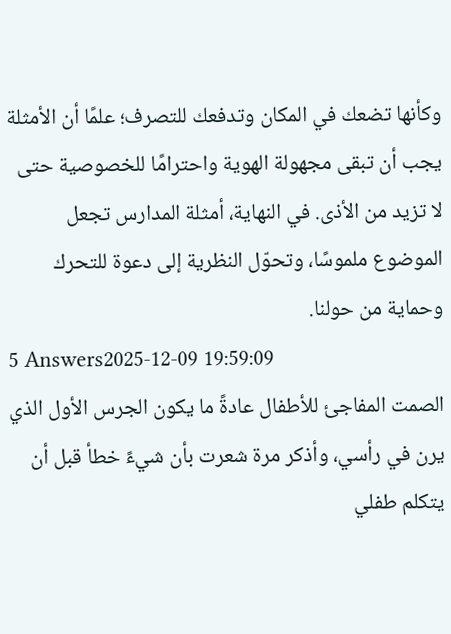وكأنها تضعك في المكان وتدفعك للتصرف؛ علمًا أن الأمثلة يجب أن تبقى مجهولة الهوية واحترامًا للخصوصية حتى لا تزيد من الأذى. في النهاية، أمثلة المدارس تجعل الموضوع ملموسًا، وتحوّل النظرية إلى دعوة للتحرك وحماية من حولنا.
5 Answers2025-12-09 19:59:09
الصمت المفاجئ للأطفال عادةً ما يكون الجرس الأول الذي يرن في رأسي، وأذكر مرة شعرت بأن شيءً خطأ قبل أن يتكلم طفلي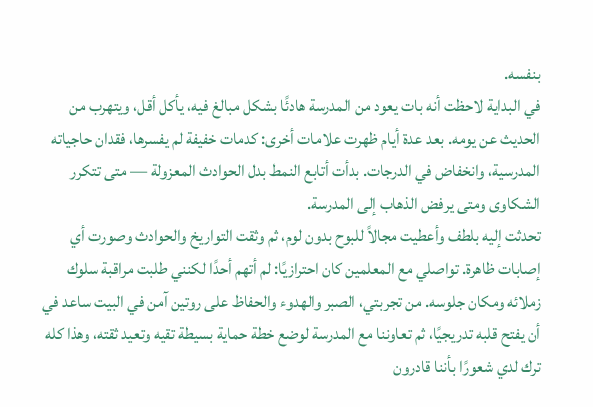بنفسه.
في البداية لاحظت أنه بات يعود من المدرسة هادئًا بشكل مبالغ فيه، يأكل أقل، ويتهرب من الحديث عن يومه. بعد عدة أيام ظهرت علامات أخرى: كدمات خفيفة لم يفسرها، فقدان حاجياته المدرسية، وانخفاض في الدرجات. بدأت أتابع النمط بدل الحوادث المعزولة — متى تتكرر الشكاوى ومتى يرفض الذهاب إلى المدرسة.
تحدثت إليه بلطف وأعطيت مجالاً للبوح بدون لوم، ثم وثقت التواريخ والحوادث وصورت أي إصابات ظاهرة. تواصلي مع المعلمين كان احترازيًا: لم أتهم أحدًا لكنني طلبت مراقبة سلوك زملائه ومكان جلوسه. من تجربتي، الصبر والهدوء والحفاظ على روتين آمن في البيت ساعد في أن يفتح قلبه تدريجيًا، ثم تعاوننا مع المدرسة لوضع خطة حماية بسيطة تقيه وتعيد ثقته، وهذا كله ترك لدي شعورًا بأننا قادرون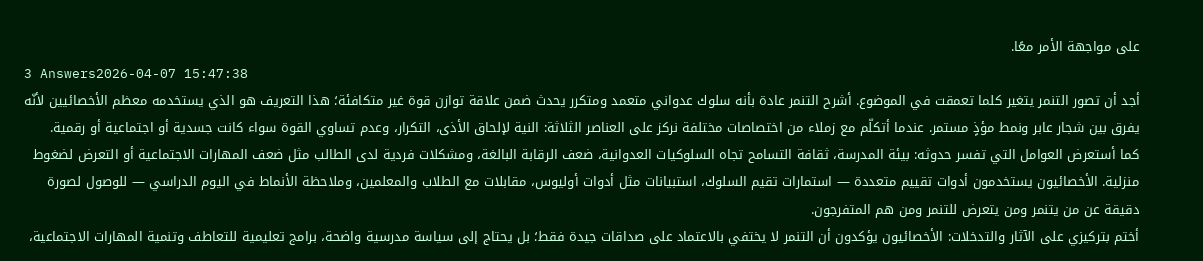على مواجهة الأمر معًا.
3 Answers2026-04-07 15:47:38
أجد أن تصور التنمر يتغير كلما تعمقت في الموضوع. أشرح التنمر عادة بأنه سلوك عدواني متعمد ومتكرر يحدث ضمن علاقة توازن قوة غير متكافئة؛ هذا التعريف هو الذي يستخدمه معظم الأخصائيين لأنّه يفرق بين شجار عابر ونمط مؤذٍ مستمر. عندما أتكلّم مع زملاء من اختصاصات مختلفة نركز على العناصر الثلاثة: النية لإلحاق الأذى، التكرار، وعدم تساوي القوة سواء كانت جسدية أو اجتماعية أو رقمية.
كما أستعرض العوامل التي تفسر حدوثه: بيئة المدرسة، ثقافة التسامح تجاه السلوكيات العدوانية، ضعف الرقابة البالغة، ومشكلات فردية لدى الطالب مثل ضعف المهارات الاجتماعية أو التعرض لضغوط منزلية. الأخصائيون يستخدمون أدوات تقييم متعددة — استمارات تقيم السلوك، استبيانات مثل أدوات أوليوس، مقابلات مع الطلاب والمعلمين، وملاحظة الأنماط في اليوم الدراسي — للوصول لصورة دقيقة عن من يتنمر ومن يتعرض للتنمر ومن هم المتفرجون.
أختم بتركيزي على الآثار والتدخلات: الأخصائيون يؤكدون أن التنمر لا يختفي بالاعتماد على صداقات جيدة فقط؛ بل يحتاج إلى سياسة مدرسية واضحة، برامج تعليمية للتعاطف وتنمية المهارات الاجتماعية،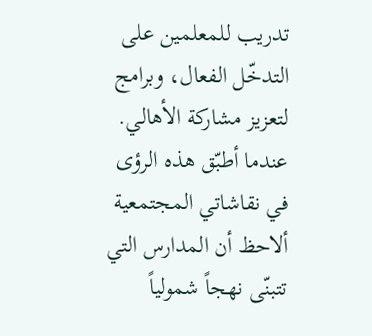تدريب للمعلمين على التدخّل الفعال، وبرامج لتعزيز مشاركة الأهالي. عندما أطبّق هذه الرؤى في نقاشاتي المجتمعية ألاحظ أن المدارس التي تتبنّى نهجاً شمولياً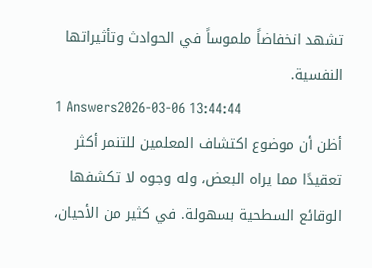تشهد انخفاضاً ملموساً في الحوادث وتأثيراتها النفسية.
1 Answers2026-03-06 13:44:44
أظن أن موضوع اكتشاف المعلمين للتنمر أكثر تعقيدًا مما يراه البعض، وله وجوه لا تكشفها الوقائع السطحية بسهولة. في كثير من الأحيان،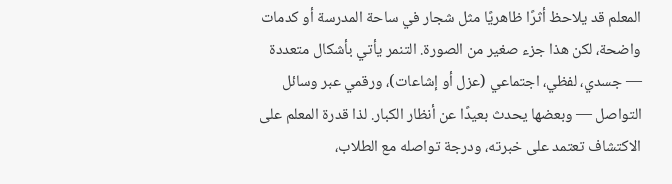المعلم قد يلاحظ أثرًا ظاهريًا مثل شجار في ساحة المدرسة أو كدمات واضحة، لكن هذا جزء صغير من الصورة. التنمر يأتي بأشكال متعددة — جسدي، لفظي، اجتماعي (عزل أو إشاعات)، ورقمي عبر وسائل التواصل — وبعضها يحدث بعيدًا عن أنظار الكبار. لذا قدرة المعلم على الاكتشاف تعتمد على خبرته، ودرجة تواصله مع الطلاب،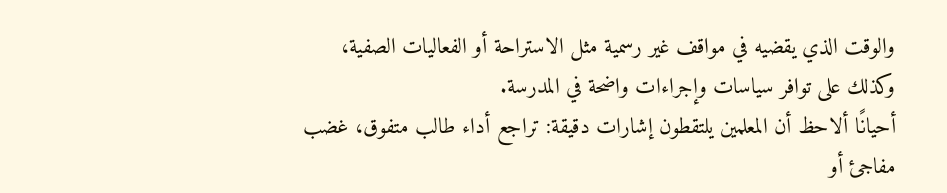والوقت الذي يقضيه في مواقف غير رسمية مثل الاستراحة أو الفعاليات الصفية، وكذلك على توافر سياسات وإجراءات واضحة في المدرسة.
أحيانًا ألاحظ أن المعلمين يلتقطون إشارات دقيقة: تراجع أداء طالب متفوق، غضب مفاجئ أو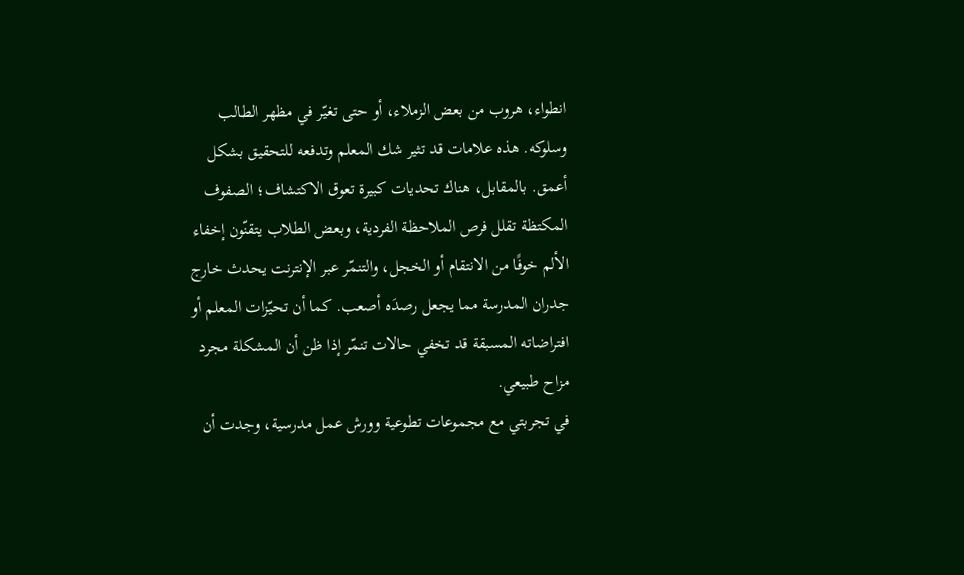انطواء، هروب من بعض الزملاء، أو حتى تغيّر في مظهر الطالب وسلوكه. هذه علامات قد تثير شك المعلم وتدفعه للتحقيق بشكل أعمق. بالمقابل، هناك تحديات كبيرة تعوق الاكتشاف؛ الصفوف المكتظة تقلل فرص الملاحظة الفردية، وبعض الطلاب يتقنّون إخفاء الألم خوفًا من الانتقام أو الخجل، والتنمّر عبر الإنترنت يحدث خارج جدران المدرسة مما يجعل رصدَه أصعب. كما أن تحيّزات المعلم أو افتراضاته المسبقة قد تخفي حالات تنمّر إذا ظن أن المشكلة مجرد مزاح طبيعي.
في تجربتي مع مجموعات تطوعية وورش عمل مدرسية، وجدت أن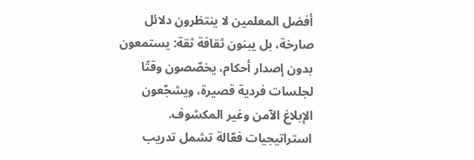أفضل المعلمين لا ينتظرون دلائل صارخة، بل يبنون ثقافة ثقة: يستمعون بدون إصدار أحكام، يخصّصون وقتًا لجلسات فردية قصيرة، ويشجّعون الإبلاغ الآمن وغير المكشوف. استراتيجيات فعّالة تشمل تدريب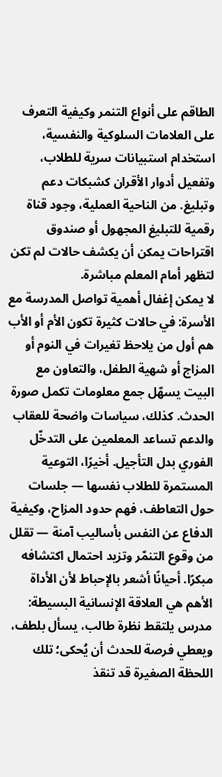الطاقم على أنواع التنمر وكيفية التعرف على العلامات السلوكية والنفسية، استخدام استبيانات سرية للطلاب، وتفعيل أدوار الأقران كشبكات دعم وتبليغ. من الناحية العملية، وجود قناة رقمية للتبليغ المجهول أو صندوق اقتراحات يمكن أن يكشف حالات لم تكن لتظهر أمام المعلم مباشرة.
لا يمكن إغفال أهمية تواصل المدرسة مع الأسرة: في حالات كثيرة تكون الأم أو الأب هم أول من يلاحظ تغيرات في النوم أو المزاج أو شهية الطفل، والتعاون مع البيت يسهّل جمع معلومات تكمل صورة الحدث. كذلك، سياسات واضحة للعقاب والدعم تساعد المعلمين على التدخّل الفوري بدل التأجيل. أخيرًا، التوعية المستمرة للطلاب نفسها — جلسات حول التعاطف، فهم حدود المزاح، وكيفية الدفاع عن النفس بأساليب آمنة — تقلل من وقوع التنمّر وتزيد احتمال اكتشافه مبكرًا. أحيانًا أشعر بالإحباط لأن الأداة الأهم هي العلاقة الإنسانية البسيطة: مدرس يلتقط نظرة طالب، يسأل بلطف، ويعطي فرصة للحدث أن يُحكى؛ تلك اللحظة الصغيرة قد تنقذ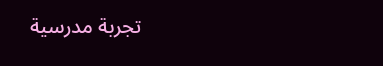تجربة مدرسية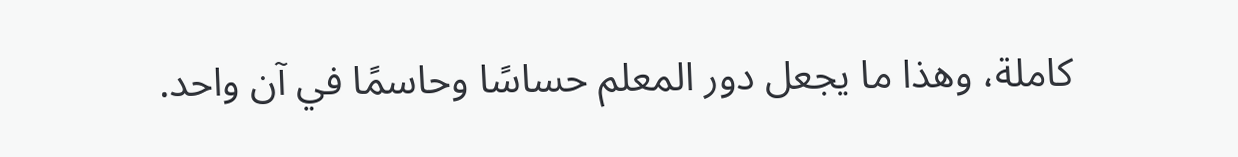كاملة، وهذا ما يجعل دور المعلم حساسًا وحاسمًا في آن واحد.